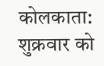कोलकाता: शुक्रवार को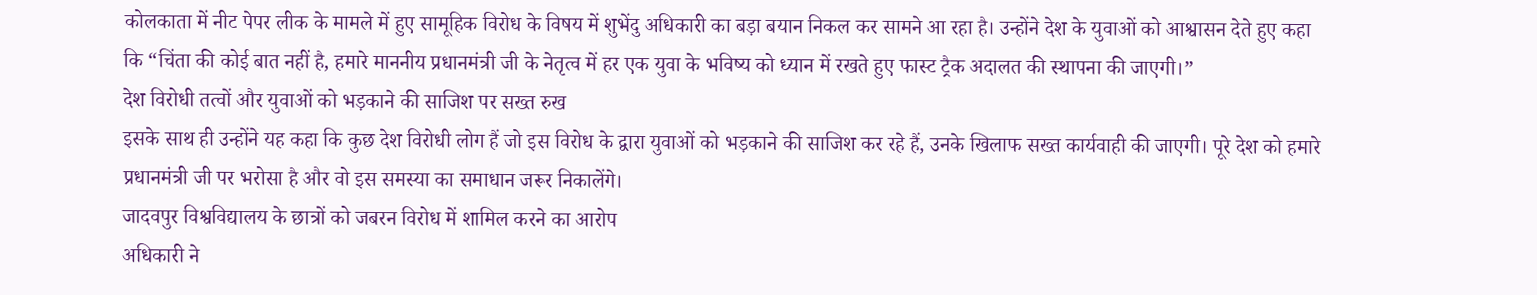कोलकाता में नीट पेपर लीक के मामले में हुए सामूहिक विरोध के विषय में शुभेंदु अधिकारी का बड़ा बयान निकल कर सामने आ रहा है। उन्होंने देश के युवाओं को आश्वासन देते हुए कहा कि “चिंता की कोई बात नहीं है, हमारे माननीय प्रधानमंत्री जी के नेतृत्व में हर एक युवा के भविष्य को ध्यान में रखते हुए फास्ट ट्रैक अदालत की स्थापना की जाएगी।”
देश विरोधी तत्वों और युवाओं को भड़काने की साजिश पर सख्त रुख
इसके साथ ही उन्होंने यह कहा कि कुछ देश विरोधी लोग हैं जो इस विरोध के द्वारा युवाओं को भड़काने की साजिश कर रहे हैं, उनके खिलाफ सख्त कार्यवाही की जाएगी। पूरे देश को हमारे प्रधानमंत्री जी पर भरोसा है और वो इस समस्या का समाधान जरूर निकालेंगे।
जादवपुर विश्वविद्यालय के छात्रों को जबरन विरोध में शामिल करने का आरोप
अधिकारी ने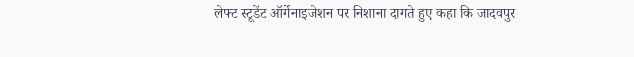लेफ्ट स्टूडेंट ऑर्गेनाइजेशन पर निशाना दागते हुए कहा कि जादवपुर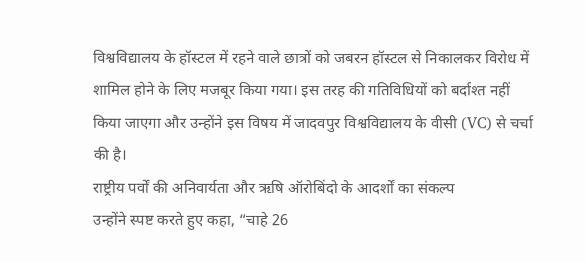विश्वविद्यालय के हॉस्टल में रहने वाले छात्रों को जबरन हॉस्टल से निकालकर विरोध में शामिल होने के लिए मजबूर किया गया। इस तरह की गतिविधियों को बर्दाश्त नहीं किया जाएगा और उन्होंने इस विषय में जादवपुर विश्वविद्यालय के वीसी (VC) से चर्चा की है।
राष्ट्रीय पर्वों की अनिवार्यता और ऋषि ऑरोबिंदो के आदर्शों का संकल्प
उन्होंने स्पष्ट करते हुए कहा, “चाहे 26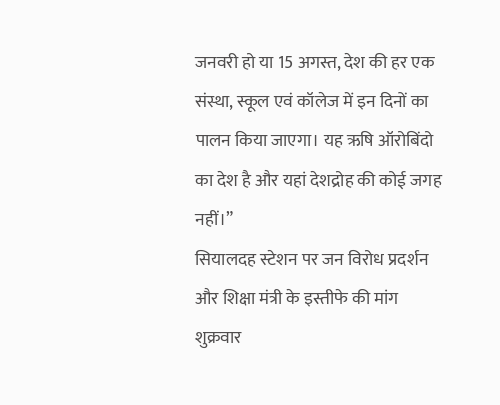जनवरी हो या 15 अगस्त, देश की हर एक संस्था, स्कूल एवं कॉलेज में इन दिनों का पालन किया जाएगा। यह ऋषि ऑरोबिंदो का देश है और यहां देशद्रोह की कोई जगह नहीं।”
सियालदह स्टेशन पर जन विरोध प्रदर्शन और शिक्षा मंत्री के इस्तीफे की मांग
शुक्रवार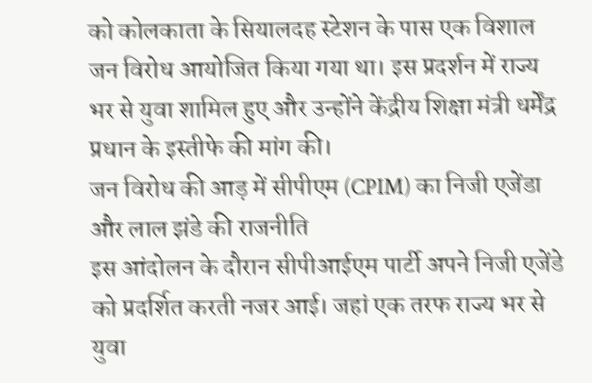को कोलकाता के सियालदह स्टेशन के पास एक विशाल जन विरोध आयोजित किया गया था। इस प्रदर्शन में राज्य भर से युवा शामिल हुए और उन्होंने केंद्रीय शिक्षा मंत्री धर्मेंद्र प्रधान के इस्तीफे की मांग की।
जन विरोध की आड़ में सीपीएम (CPIM) का निजी एजेंडा और लाल झंडे की राजनीति
इस आंदोलन के दौरान सीपीआईएम पार्टी अपने निजी एजेंडे को प्रदर्शित करती नजर आई। जहां एक तरफ राज्य भर से युवा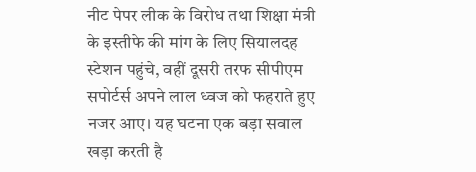नीट पेपर लीक के विरोध तथा शिक्षा मंत्री के इस्तीफे की मांग के लिए सियालदह स्टेशन पहुंचे, वहीं दूसरी तरफ सीपीएम सपोर्टर्स अपने लाल ध्वज को फहराते हुए नजर आए। यह घटना एक बड़ा सवाल खड़ा करती है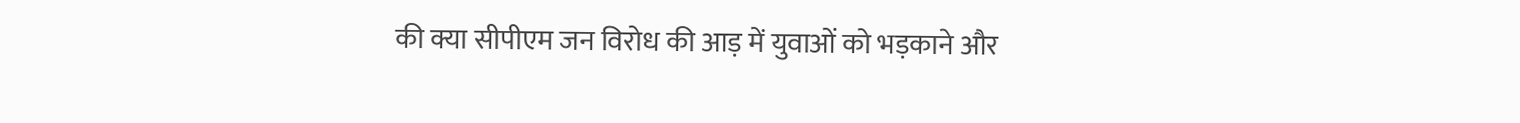की क्या सीपीएम जन विरोध की आड़ में युवाओं को भड़काने और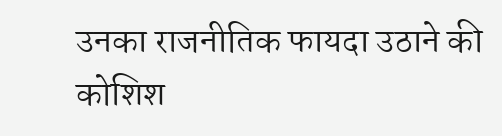उनका राजनीतिक फायदा उठाने की कोशिश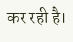कर रही है।